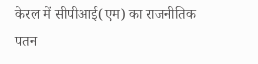केरल में सीपीआई(एम) का राजनीतिक पतन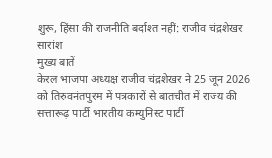शुरू, हिंसा की राजनीति बर्दाश्त नहीं: राजीव चंद्रशेखर
सारांश
मुख्य बातें
केरल भाजपा अध्यक्ष राजीव चंद्रशेखर ने 25 जून 2026 को तिरुवनंतपुरम में पत्रकारों से बातचीत में राज्य की सत्तारूढ़ पार्टी भारतीय कम्युनिस्ट पार्टी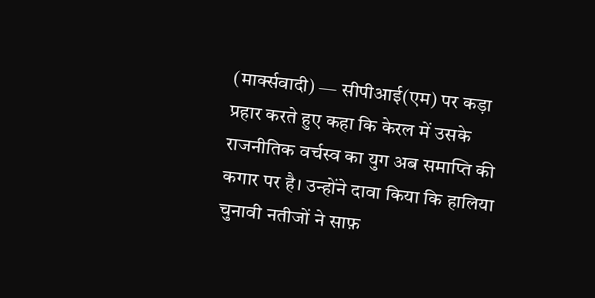(मार्क्सवादी) — सीपीआई(एम) पर कड़ा प्रहार करते हुए कहा कि केरल में उसके राजनीतिक वर्चस्व का युग अब समाप्ति की कगार पर है। उन्होंने दावा किया कि हालिया चुनावी नतीजों ने साफ़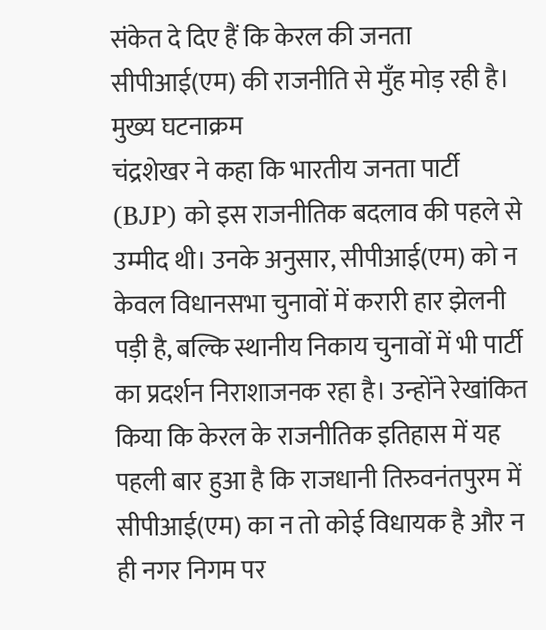संकेत दे दिए हैं कि केरल की जनता सीपीआई(एम) की राजनीति से मुँह मोड़ रही है।
मुख्य घटनाक्रम
चंद्रशेखर ने कहा कि भारतीय जनता पार्टी (BJP) को इस राजनीतिक बदलाव की पहले से उम्मीद थी। उनके अनुसार, सीपीआई(एम) को न केवल विधानसभा चुनावों में करारी हार झेलनी पड़ी है, बल्कि स्थानीय निकाय चुनावों में भी पार्टी का प्रदर्शन निराशाजनक रहा है। उन्होंने रेखांकित किया कि केरल के राजनीतिक इतिहास में यह पहली बार हुआ है कि राजधानी तिरुवनंतपुरम में सीपीआई(एम) का न तो कोई विधायक है और न ही नगर निगम पर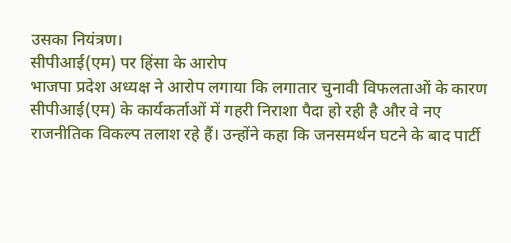उसका नियंत्रण।
सीपीआई(एम) पर हिंसा के आरोप
भाजपा प्रदेश अध्यक्ष ने आरोप लगाया कि लगातार चुनावी विफलताओं के कारण सीपीआई(एम) के कार्यकर्ताओं में गहरी निराशा पैदा हो रही है और वे नए राजनीतिक विकल्प तलाश रहे हैं। उन्होंने कहा कि जनसमर्थन घटने के बाद पार्टी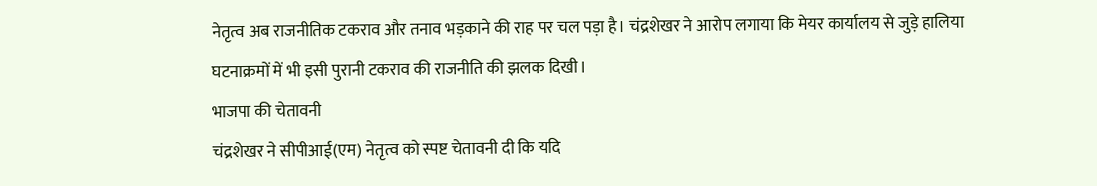नेतृत्व अब राजनीतिक टकराव और तनाव भड़काने की राह पर चल पड़ा है। चंद्रशेखर ने आरोप लगाया कि मेयर कार्यालय से जुड़े हालिया घटनाक्रमों में भी इसी पुरानी टकराव की राजनीति की झलक दिखी।
भाजपा की चेतावनी
चंद्रशेखर ने सीपीआई(एम) नेतृत्व को स्पष्ट चेतावनी दी कि यदि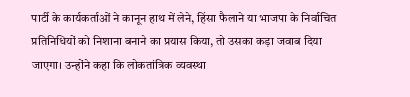पार्टी के कार्यकर्ताओं ने कानून हाथ में लेने, हिंसा फैलाने या भाजपा के निर्वाचित प्रतिनिधियों को निशाना बनाने का प्रयास किया, तो उसका कड़ा जवाब दिया जाएगा। उन्होंने कहा कि लोकतांत्रिक व्यवस्था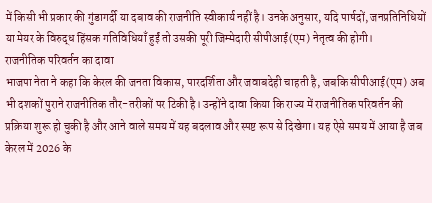में किसी भी प्रकार की गुंडागर्दी या दबाव की राजनीति स्वीकार्य नहीं है। उनके अनुसार, यदि पार्षदों, जनप्रतिनिधियों या मेयर के विरुद्ध हिंसक गतिविधियाँ हुईं तो उसकी पूरी जिम्मेदारी सीपीआई(एम) नेतृत्व की होगी।
राजनीतिक परिवर्तन का दावा
भाजपा नेता ने कहा कि केरल की जनता विकास, पारदर्शिता और जवाबदेही चाहती है, जबकि सीपीआई(एम) अब भी दशकों पुराने राजनीतिक तौर-तरीकों पर टिकी है। उन्होंने दावा किया कि राज्य में राजनीतिक परिवर्तन की प्रक्रिया शुरू हो चुकी है और आने वाले समय में यह बदलाव और स्पष्ट रूप से दिखेगा। यह ऐसे समय में आया है जब केरल में 2026 के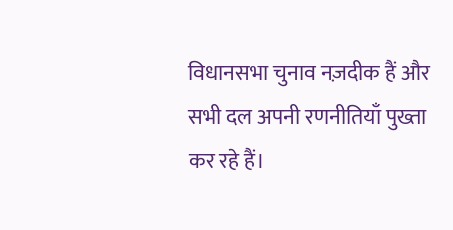विधानसभा चुनाव नज़दीक हैं और सभी दल अपनी रणनीतियाँ पुख्ता कर रहे हैं।